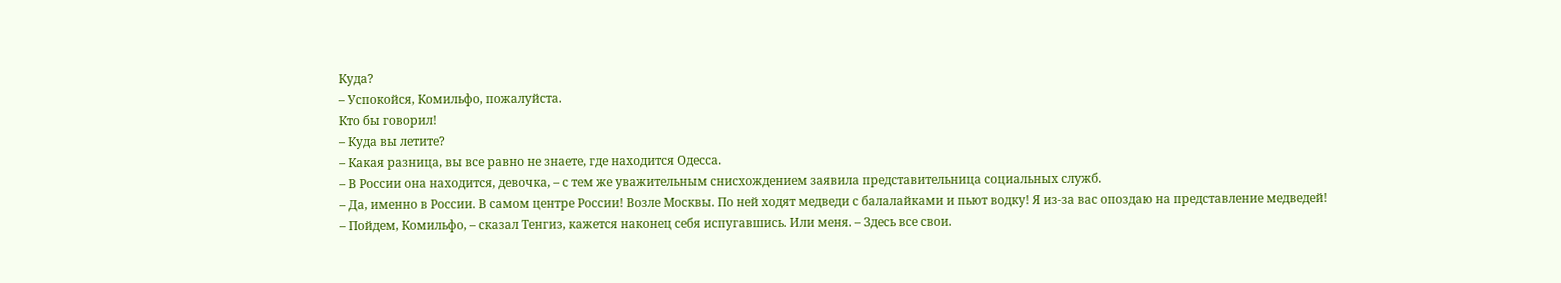Куда?
– Успокойся, Комильфо, пожалуйста.
Кто бы говорил!
– Куда вы летите?
– Какая разница, вы все равно не знаете, где находится Одесса.
– В России она находится, девочка, – с тем же уважительным снисхождением заявила представительница социальных служб.
– Да, именно в России. В самом центре России! Возле Москвы. По ней ходят медведи с балалайками и пьют водку! Я из-за вас опоздаю на представление медведей!
– Пойдем, Комильфо, – сказал Тенгиз, кажется наконец себя испугавшись. Или меня. – Здесь все свои.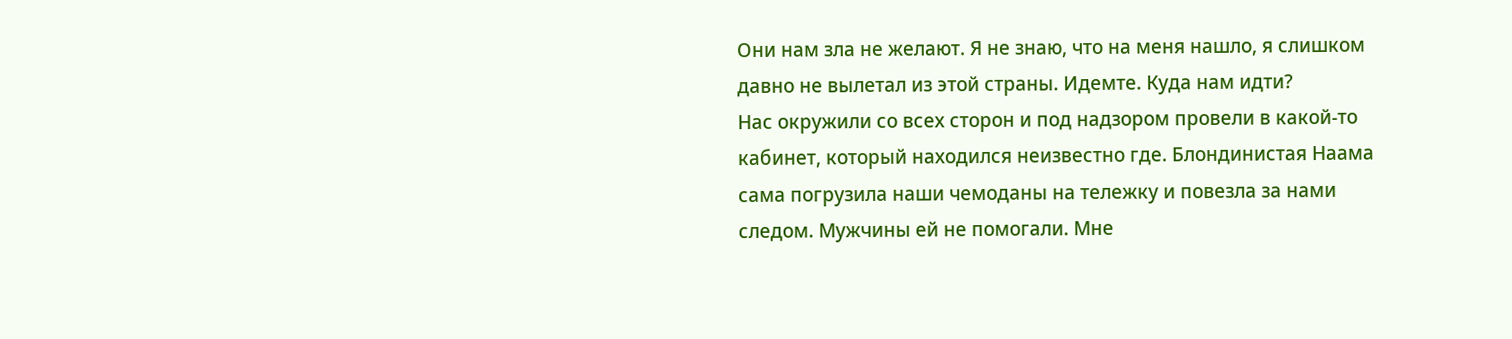Они нам зла не желают. Я не знаю, что на меня нашло, я слишком давно не вылетал из этой страны. Идемте. Куда нам идти?
Нас окружили со всех сторон и под надзором провели в какой-то кабинет, который находился неизвестно где. Блондинистая Наама сама погрузила наши чемоданы на тележку и повезла за нами следом. Мужчины ей не помогали. Мне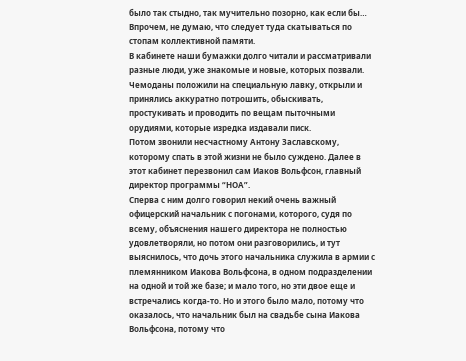было так стыдно, так мучительно позорно, как если бы… Впрочем, не думаю, что следует туда скатываться по стопам коллективной памяти.
В кабинете наши бумажки долго читали и рассматривали разные люди, уже знакомые и новые, которых позвали. Чемоданы положили на специальную лавку, открыли и принялись аккуратно потрошить, обыскивать, простукивать и проводить по вещам пыточными орудиями, которые изредка издавали писк.
Потом звонили несчастному Антону Заславскому, которому спать в этой жизни не было суждено. Далее в этот кабинет перезвонил сам Иаков Вольфсон, главный директор программы “НОА”.
Сперва с ним долго говорил некий очень важный офицерский начальник с погонами, которого, судя по всему, объяснения нашего директора не полностью удовлетворяли, но потом они разговорились, и тут выяснилось, что дочь этого начальника служила в армии с племянником Иакова Вольфсона, в одном подразделении на одной и той же базе; и мало того, но эти двое еще и встречались когда-то. Но и этого было мало, потому что оказалось, что начальник был на свадьбе сына Иакова Вольфсона, потому что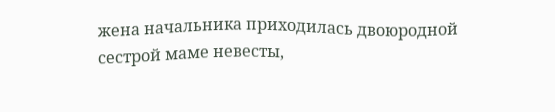жена начальника приходилась двоюродной сестрой маме невесты,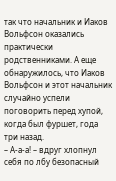так что начальник и Иаков Вольфсон оказались практически родственниками. А еще обнаружилось, что Иаков Вольфсон и этот начальник случайно успели поговорить перед хупой, когда был фуршет, года три назад.
– А-а-а! – вдруг хлопнул себя по лбу безопасный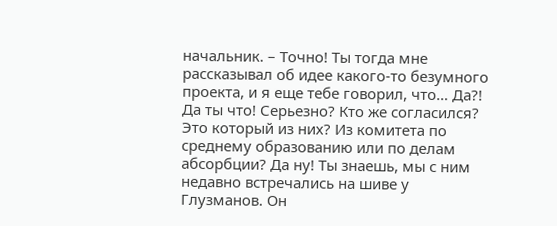начальник. – Точно! Ты тогда мне рассказывал об идее какого-то безумного проекта, и я еще тебе говорил, что… Да?! Да ты что! Серьезно? Кто же согласился? Это который из них? Из комитета по среднему образованию или по делам абсорбции? Да ну! Ты знаешь, мы с ним недавно встречались на шиве у Глузманов. Он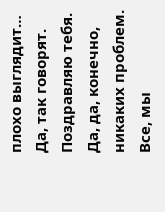плохо выглядит… Да, так говорят. Поздравляю тебя. Да, да, конечно, никаких проблем. Все, мы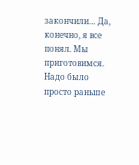закончили… Да, конечно, я все понял. Мы приготовимся. Надо было просто раньше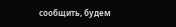сообщить, будем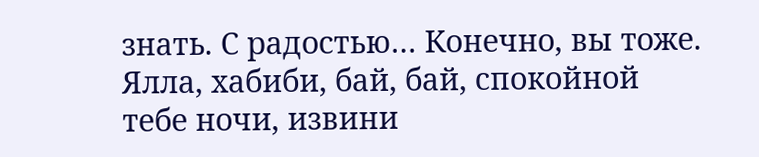знать. С радостью… Конечно, вы тоже. Ялла, хабиби, бай, бай, спокойной тебе ночи, извини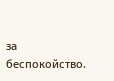за беспокойство.